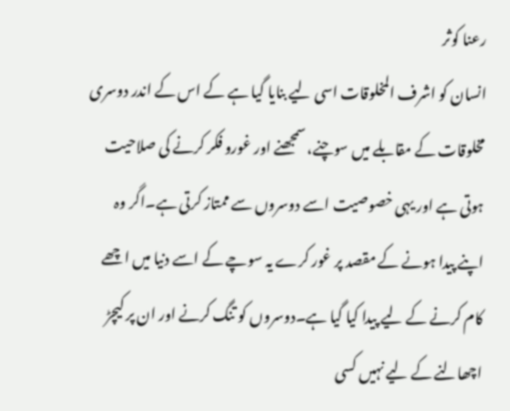رعنا کوثر
انسان کو اشرف المخلوقات اسی لیے بنایا گیا ہے کے اس کے اندر دوسری مخلوقات کے مقابلے میں سوچنے، سمجھنے اور غورو فکر کرنے کی صلاحیت ہوتی ہے اور یہی خصوصیت اسے دوسروں سے ممتاز کرتی ہے۔اگر وہ اپنے پیدا ہونے کے مقصد پر غور کرے یہ سوچے کے اسے دنیا میں اچھے کام کرنے کے لیے پیدا کیا گیا ہے۔دوسروں کو تنگ کرنے اور ان پر کیچڑ اچھالنے کے لیے نہیں کسی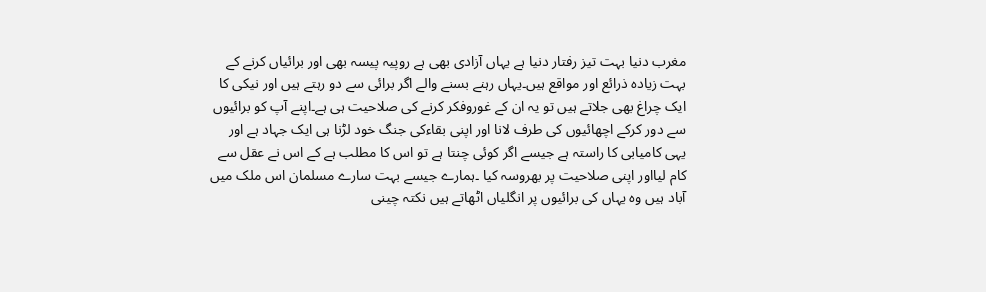مغرب دنیا بہت تیز رفتار دنیا ہے یہاں آزادی بھی ہے روپیہ پیسہ بھی اور برائیاں کرنے کے بہت زیادہ ذرائع اور مواقع ہیں۔یہاں رہنے بسنے والے اگر برائی سے دو رہتے ہیں اور نیکی کا ایک چراغ بھی جلاتے ہیں تو یہ ان کے غوروفکر کرنے کی صلاحیت ہی ہے۔اپنے آپ کو برائیوں سے دور کرکے اچھائیوں کی طرف لانا اور اپنی بقاءکی جنگ خود لڑنا ہی ایک جہاد ہے اور یہی کامیابی کا راستہ ہے جیسے اگر کوئی چنتا ہے تو اس کا مطلب ہے کے اس نے عقل سے کام لیااور اپنی صلاحیت پر بھروسہ کیا ۔ہمارے جیسے بہت سارے مسلمان اس ملک میں آباد ہیں وہ یہاں کی برائیوں پر انگلیاں اٹھاتے ہیں نکتہ چینی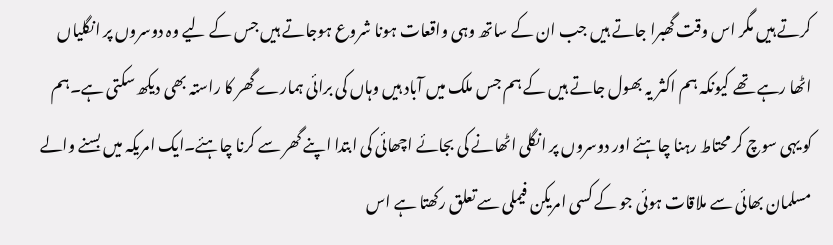کرتے ہیں مگر اس وقت گھبرا جاتے ہیں جب ان کے ساتھ وہی واقعات ہونا شروع ہوجاتے ہیں جس کے لیے وہ دوسروں پر انگلیاں اٹھا رہے تھے کیونکہ ہم اکثر یہ بھول جاتے ہیں کے ہم جس ملک میں آباد ہیں وہاں کی برائی ہمارے گھر کا راستہ بھی دیکھ سکتی ہے۔ہم کو یہی سوچ کر محتاط رہنا چاہئے اور دوسروں پر انگلی اٹھانے کی بجائے اچھائی کی ابتدا اپنے گھر سے کرنا چاہئے۔ایک امریکہ میں بسنے والے مسلمان بھائی سے ملاقات ہوئی جو کے کسی امریکن فیملی سے تعلق رکھتا ہے اس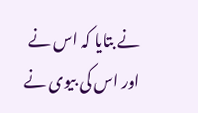نے بتایا کہ اس نے اور اس کی بیوی نے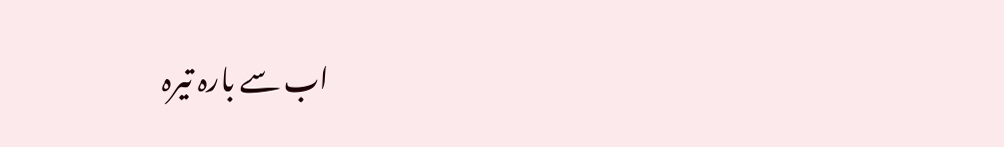اب سے بارہ تیرہ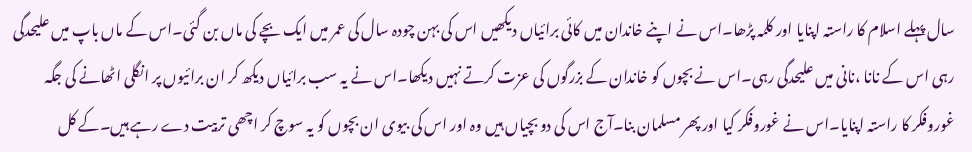سال پہلے اسلام کا راستہ اپنایا اور کلمہ پڑھا۔اس نے اپنے خاندان میں کائی برائیاں دیکھیں اس کی بہن چودہ سال کی عمر میں ایک بچے کی ماں بن گئی۔اس کے ماں باپ میں علیحدگی رہی اس کے نانا ،نانی میں علیحدگی رہی۔اس نے بچوں کو خاندان کے بزرگوں کی عزت کرتے نہیں دیکھا۔اس نے یہ سب برائیاں دیکھ کر ان برائیوں پر انگلی اٹھانے کی جگہ غوروفکر کا راستہ اپنایا۔اس نے غوروفکر کیا اور پھر مسلمان بنا۔آج اس کی دو بچیاں ہیں وہ اور اس کی بیوی ان بچوں کو یہ سوچ کر اچھی تربیت دے رہے ہیں۔کے کل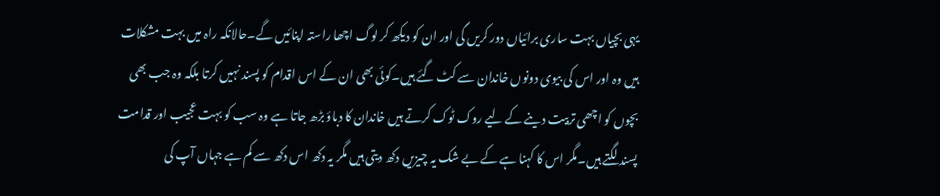یہی بچیاں بہت ساری برائیاں دور کریں گی اور ان کو دیکھ کر لوگ اچھا راستہ اپنائیں گے۔حالانکہ راہ میں بہت مشکلات ہیں وہ اور اس کی بیوی دونوں خاندان سے کٹ گئے ہیں۔کوئی بھی ان کے اس اقدام کو پسند نہیں کرتا بلکہ وہ جب بھی بچوں کو اچھی تربیت دینے کے لیے روک ٹوک کرتے ہیں خاندان کا دباؤ بڑھ جاتا ہے وہ سب کو بہت عجیب اور قدامت پسند لگتے ہیں۔مگر اس کا کہنا ہے کے بے شک یہ چیزیں دکھ دیتی ہیں مگر یہ دکھ اس دکھ سے کم ہے جہاں آپ کی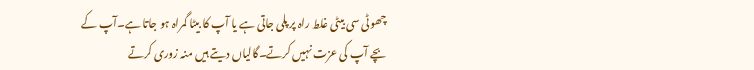چھوٹی سی بیٹی غلط راہ پر پلی جاتی ہے یا آپ کا بیٹا گمراہ ہو جاتا ہے۔آپ کے بچے آپ کی عزت نہیں کرتے۔گالیاں دیتے ہیں منہ زوری کرتے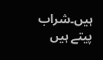ہیں۔شراب پیتے ہیں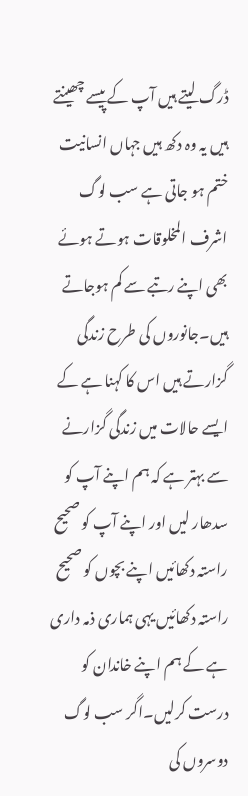ڈرگ لیتے ہیں آپ کے پیسے چھینتے ہیں یہ وہ دکھ ہیں جہاں انسانیت ختم ہو جاتی ہے سب لوگ اشرف المخلوقات ہوتے ہوئے بھی اپنے رتبے سے کم ہوجاتے ہیں۔جانوروں کی طرح زندگی گزارتے ہیں اس کا کہنا ہے کے ایسے حالات میں زندگی گزارنے سے بہتر ہے کہ ہم اپنے آپ کو سدھار لیں اور اپنے آپ کو صحیح راستہ دکھائیں اپنے بچوں کو صحیح راستہ دکھائیں یہی ہماری ذمہ داری ہے کے ہم اپنے خاندان کو درست کرلیں۔اگر سب لوگ دوسروں کی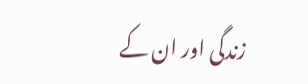زندگی اور ان کے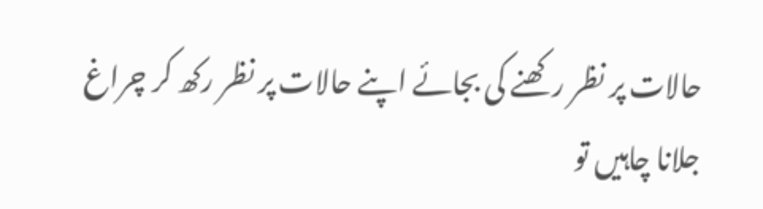حالات پر نظر رکھنے کی بجائے اپنے حالات پر نظر رکھ کر چراغ جلانا چاہیں تو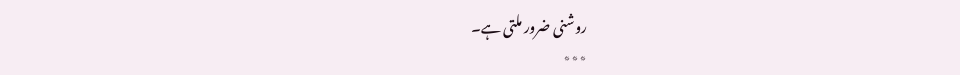روشنی ضرور ملتی ہے۔
٭٭٭